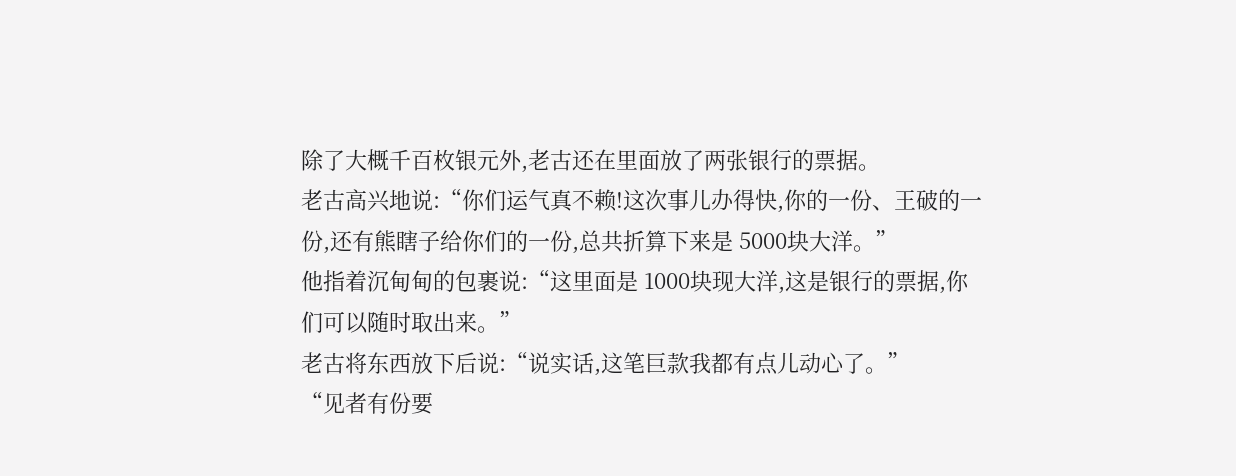除了大概千百枚银元外,老古还在里面放了两张银行的票据。
老古高兴地说:“你们运气真不赖!这次事儿办得快,你的一份、王破的一份,还有熊瞎子给你们的一份,总共折算下来是 5000块大洋。”
他指着沉甸甸的包裹说:“这里面是 1000块现大洋,这是银行的票据,你们可以随时取出来。”
老古将东西放下后说:“说实话,这笔巨款我都有点儿动心了。”
“见者有份要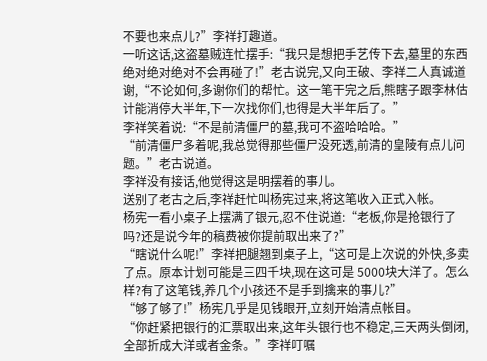不要也来点儿?”李祥打趣道。
一听这话,这盗墓贼连忙摆手:“我只是想把手艺传下去,墓里的东西绝对绝对绝对不会再碰了!”老古说完,又向王破、李祥二人真诚道谢,“不论如何,多谢你们的帮忙。这一笔干完之后,熊瞎子跟李林估计能消停大半年,下一次找你们,也得是大半年后了。”
李祥笑着说:“不是前清僵尸的墓,我可不盗哈哈哈。”
“前清僵尸多着呢,我总觉得那些僵尸没死透,前清的皇陵有点儿问题。”老古说道。
李祥没有接话,他觉得这是明摆着的事儿。
送别了老古之后,李祥赶忙叫杨宪过来,将这笔收入正式入帐。
杨宪一看小桌子上摆满了银元,忍不住说道:“老板,你是抢银行了吗?还是说今年的稿费被你提前取出来了?”
“瞎说什么呢!”李祥把腿翘到桌子上,“这可是上次说的外快,多卖了点。原本计划可能是三四千块,现在这可是 5000块大洋了。怎么样?有了这笔钱,养几个小孩还不是手到擒来的事儿?”
“够了够了!”杨宪几乎是见钱眼开,立刻开始清点帐目。
“你赶紧把银行的汇票取出来,这年头银行也不稳定,三天两头倒闭,全部折成大洋或者金条。”李祥叮嘱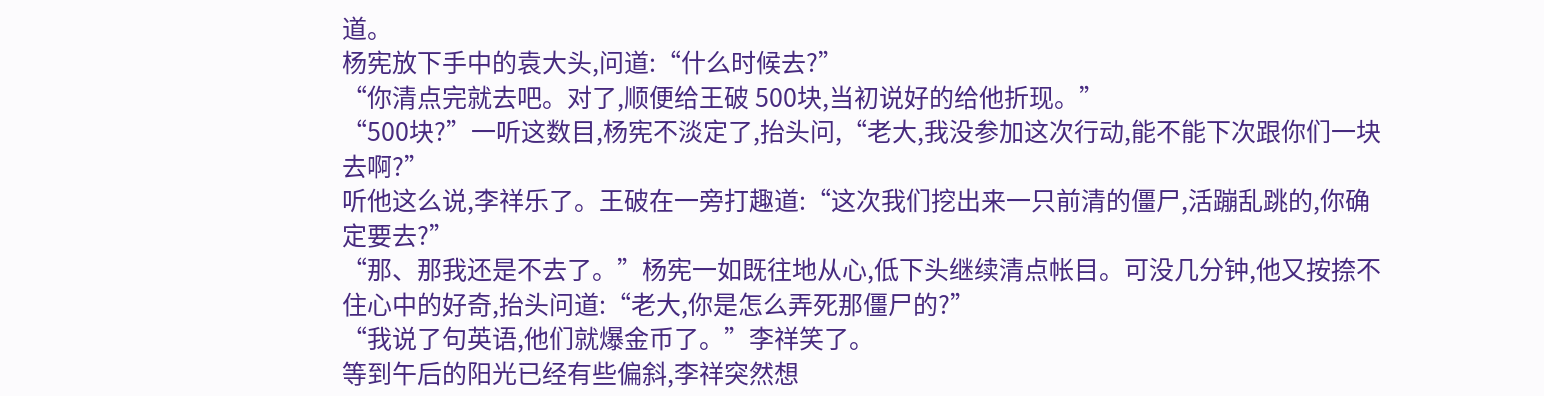道。
杨宪放下手中的袁大头,问道:“什么时候去?”
“你清点完就去吧。对了,顺便给王破 500块,当初说好的给他折现。”
“500块?”一听这数目,杨宪不淡定了,抬头问,“老大,我没参加这次行动,能不能下次跟你们一块去啊?”
听他这么说,李祥乐了。王破在一旁打趣道:“这次我们挖出来一只前清的僵尸,活蹦乱跳的,你确定要去?”
“那、那我还是不去了。”杨宪一如既往地从心,低下头继续清点帐目。可没几分钟,他又按捺不住心中的好奇,抬头问道:“老大,你是怎么弄死那僵尸的?”
“我说了句英语,他们就爆金币了。”李祥笑了。
等到午后的阳光已经有些偏斜,李祥突然想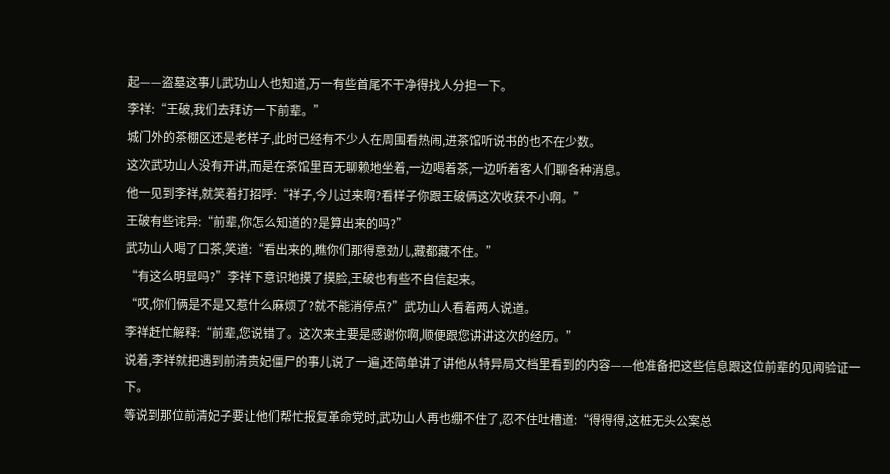起——盗墓这事儿武功山人也知道,万一有些首尾不干净得找人分担一下。
李祥:“王破,我们去拜访一下前辈。”
城门外的茶棚区还是老样子,此时已经有不少人在周围看热闹,进茶馆听说书的也不在少数。
这次武功山人没有开讲,而是在茶馆里百无聊赖地坐着,一边喝着茶,一边听着客人们聊各种消息。
他一见到李祥,就笑着打招呼:“祥子,今儿过来啊?看样子你跟王破俩这次收获不小啊。”
王破有些诧异:“前辈,你怎么知道的?是算出来的吗?”
武功山人喝了口茶,笑道:“看出来的,瞧你们那得意劲儿,藏都藏不住。”
“有这么明显吗?”李祥下意识地摸了摸脸,王破也有些不自信起来。
“哎,你们俩是不是又惹什么麻烦了?就不能消停点?”武功山人看着两人说道。
李祥赶忙解释:“前辈,您说错了。这次来主要是感谢你啊,顺便跟您讲讲这次的经历。”
说着,李祥就把遇到前清贵妃僵尸的事儿说了一遍,还简单讲了讲他从特异局文档里看到的内容——他准备把这些信息跟这位前辈的见闻验证一下。
等说到那位前清妃子要让他们帮忙报复革命党时,武功山人再也绷不住了,忍不住吐槽道:“得得得,这桩无头公案总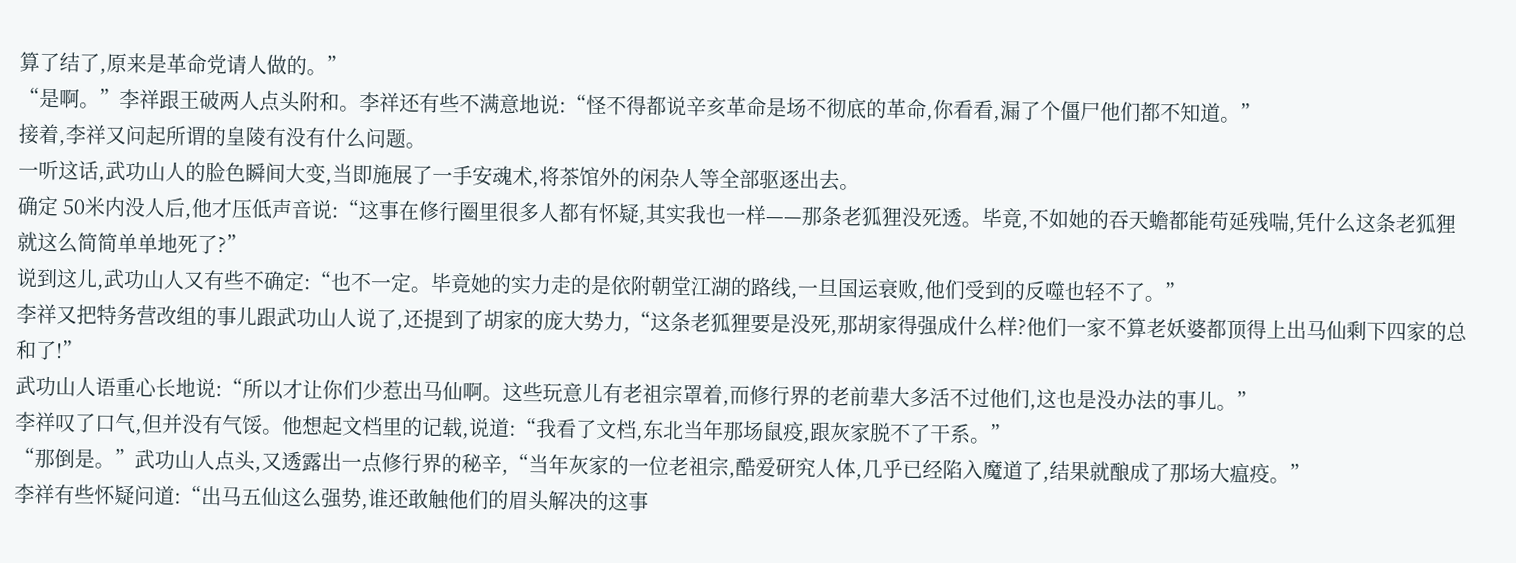算了结了,原来是革命党请人做的。”
“是啊。”李祥跟王破两人点头附和。李祥还有些不满意地说:“怪不得都说辛亥革命是场不彻底的革命,你看看,漏了个僵尸他们都不知道。”
接着,李祥又问起所谓的皇陵有没有什么问题。
一听这话,武功山人的脸色瞬间大变,当即施展了一手安魂术,将茶馆外的闲杂人等全部驱逐出去。
确定 50米内没人后,他才压低声音说:“这事在修行圈里很多人都有怀疑,其实我也一样——那条老狐狸没死透。毕竟,不如她的吞天蟾都能苟延残喘,凭什么这条老狐狸就这么简简单单地死了?”
说到这儿,武功山人又有些不确定:“也不一定。毕竟她的实力走的是依附朝堂江湖的路线,一旦国运衰败,他们受到的反噬也轻不了。”
李祥又把特务营改组的事儿跟武功山人说了,还提到了胡家的庞大势力,“这条老狐狸要是没死,那胡家得强成什么样?他们一家不算老妖婆都顶得上出马仙剩下四家的总和了!”
武功山人语重心长地说:“所以才让你们少惹出马仙啊。这些玩意儿有老祖宗罩着,而修行界的老前辈大多活不过他们,这也是没办法的事儿。”
李祥叹了口气,但并没有气馁。他想起文档里的记载,说道:“我看了文档,东北当年那场鼠疫,跟灰家脱不了干系。”
“那倒是。”武功山人点头,又透露出一点修行界的秘辛,“当年灰家的一位老祖宗,酷爱研究人体,几乎已经陷入魔道了,结果就酿成了那场大瘟疫。”
李祥有些怀疑问道:“出马五仙这么强势,谁还敢触他们的眉头解决的这事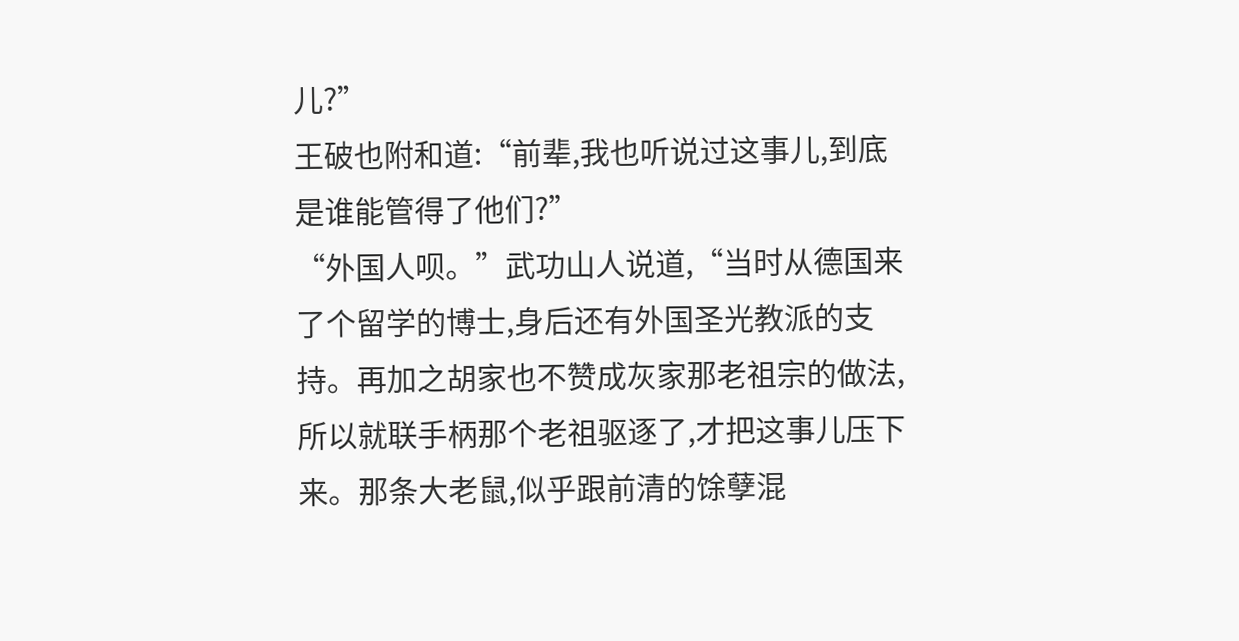儿?”
王破也附和道:“前辈,我也听说过这事儿,到底是谁能管得了他们?”
“外国人呗。”武功山人说道,“当时从德国来了个留学的博士,身后还有外国圣光教派的支持。再加之胡家也不赞成灰家那老祖宗的做法,所以就联手柄那个老祖驱逐了,才把这事儿压下来。那条大老鼠,似乎跟前清的馀孽混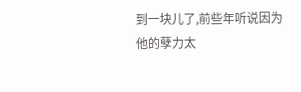到一块儿了,前些年听说因为他的孽力太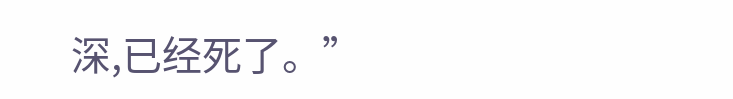深,已经死了。”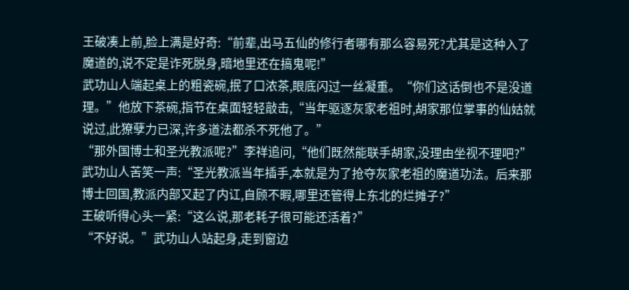王破凑上前,脸上满是好奇:“前辈,出马五仙的修行者哪有那么容易死?尤其是这种入了魔道的,说不定是诈死脱身,暗地里还在搞鬼呢!”
武功山人端起桌上的粗瓷碗,抿了口浓茶,眼底闪过一丝凝重。“你们这话倒也不是没道理。”他放下茶碗,指节在桌面轻轻敲击,“当年驱逐灰家老祖时,胡家那位掌事的仙姑就说过,此獠孽力已深,许多道法都杀不死他了。”
“那外国博士和圣光教派呢?”李祥追问,“他们既然能联手胡家,没理由坐视不理吧?”
武功山人苦笑一声:“圣光教派当年插手,本就是为了抢夺灰家老祖的魔道功法。后来那博士回国,教派内部又起了内讧,自顾不暇,哪里还管得上东北的烂摊子?”
王破听得心头一紧:“这么说,那老耗子很可能还活着?”
“不好说。”武功山人站起身,走到窗边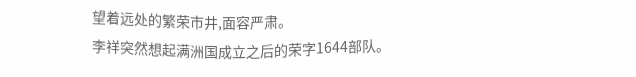望着远处的繁荣市井,面容严肃。
李祥突然想起满洲国成立之后的荣字1644部队。